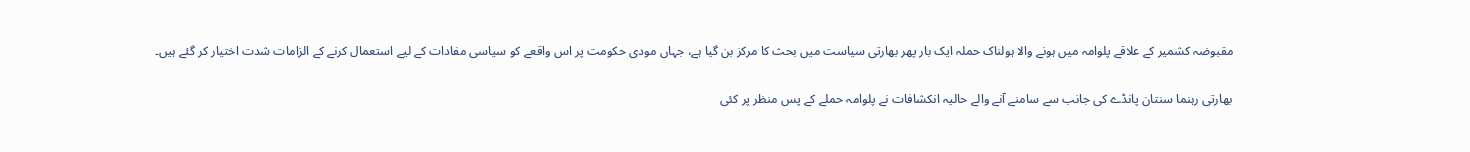مقبوضہ کشمیر کے علاقے پلوامہ میں ہونے والا ہولناک حملہ ایک بار پھر بھارتی سیاست میں بحث کا مرکز بن گیا ہے، جہاں مودی حکومت پر اس واقعے کو سیاسی مفادات کے لیے استعمال کرنے کے الزامات شدت اختیار کر گئے ہیں۔

بھارتی رہنما سنتان پانڈے کی جانب سے سامنے آنے والے حالیہ انکشافات نے پلوامہ حملے کے پس منظر پر کئی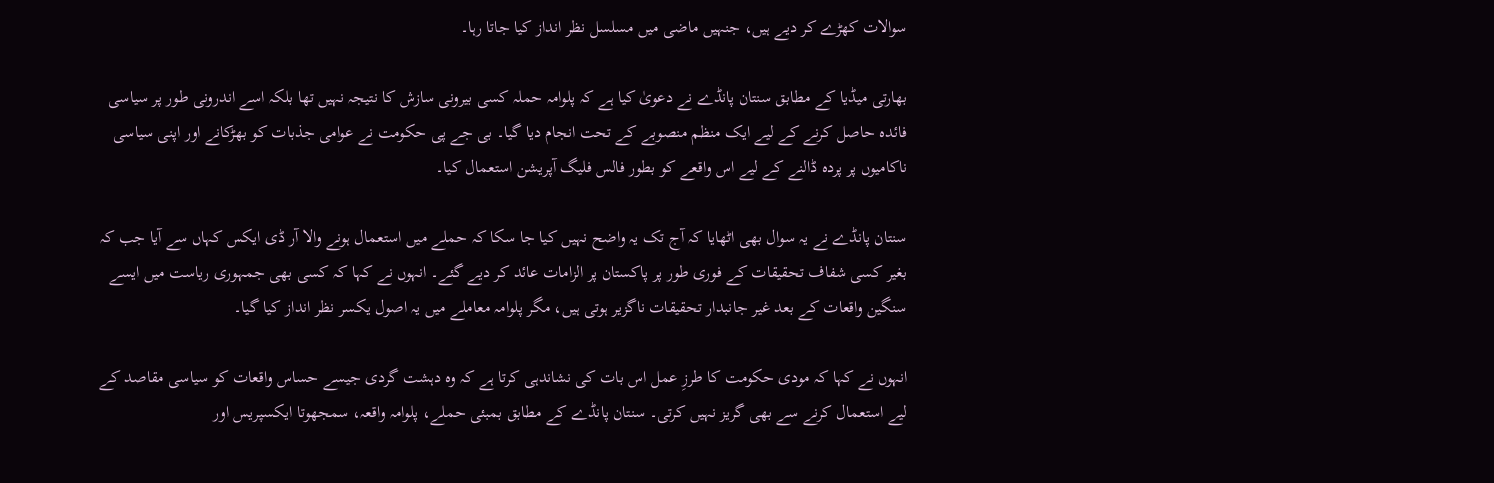سوالات کھڑے کر دیے ہیں، جنہیں ماضی میں مسلسل نظر انداز کیا جاتا رہا۔

بھارتی میڈیا کے مطابق سنتان پانڈے نے دعویٰ کیا ہے کہ پلوامہ حملہ کسی بیرونی سازش کا نتیجہ نہیں تھا بلکہ اسے اندرونی طور پر سیاسی فائدہ حاصل کرنے کے لیے ایک منظم منصوبے کے تحت انجام دیا گیا۔ بی جے پی حکومت نے عوامی جذبات کو بھڑکانے اور اپنی سیاسی ناکامیوں پر پردہ ڈالنے کے لیے اس واقعے کو بطور فالس فلیگ آپریشن استعمال کیا۔

سنتان پانڈے نے یہ سوال بھی اٹھایا کہ آج تک یہ واضح نہیں کیا جا سکا کہ حملے میں استعمال ہونے والا آر ڈی ایکس کہاں سے آیا جب کہ بغیر کسی شفاف تحقیقات کے فوری طور پر پاکستان پر الزامات عائد کر دیے گئے۔ انہوں نے کہا کہ کسی بھی جمہوری ریاست میں ایسے سنگین واقعات کے بعد غیر جانبدار تحقیقات ناگزیر ہوتی ہیں، مگر پلوامہ معاملے میں یہ اصول یکسر نظر انداز کیا گیا۔

انہوں نے کہا کہ مودی حکومت کا طرزِ عمل اس بات کی نشاندہی کرتا ہے کہ وہ دہشت گردی جیسے حساس واقعات کو سیاسی مقاصد کے لیے استعمال کرنے سے بھی گریز نہیں کرتی۔ سنتان پانڈے کے مطابق بمبئی حملے، پلوامہ واقعہ، سمجھوتا ایکسپریس اور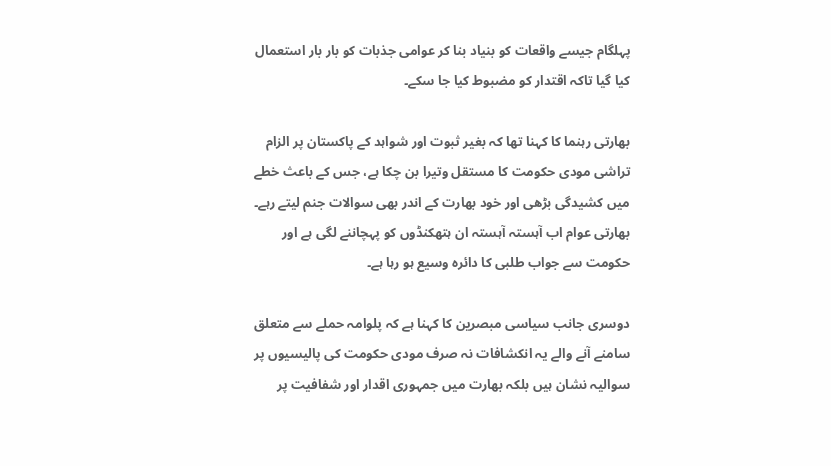پہلگام جیسے واقعات کو بنیاد بنا کر عوامی جذبات کو بار بار استعمال کیا گیا تاکہ اقتدار کو مضبوط کیا جا سکے۔

بھارتی رہنما کا کہنا تھا کہ بغیر ثبوت اور شواہد کے پاکستان پر الزام تراشی مودی حکومت کا مستقل وتیرا بن چکا ہے، جس کے باعث خطے میں کشیدگی بڑھی اور خود بھارت کے اندر بھی سوالات جنم لیتے رہے۔ بھارتی عوام اب آہستہ آہستہ ان ہتھکنڈوں کو پہچاننے لگی ہے اور حکومت سے جواب طلبی کا دائرہ وسیع ہو رہا ہے۔

دوسری جانب سیاسی مبصرین کا کہنا ہے کہ پلوامہ حملے سے متعلق سامنے آنے والے یہ انکشافات نہ صرف مودی حکومت کی پالیسیوں پر سوالیہ نشان ہیں بلکہ بھارت میں جمہوری اقدار اور شفافیت پر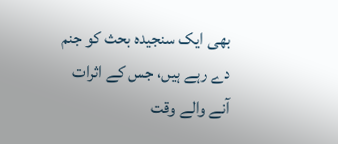بھی ایک سنجیدہ بحث کو جنم دے رہے ہیں، جس کے اثرات آنے والے وقت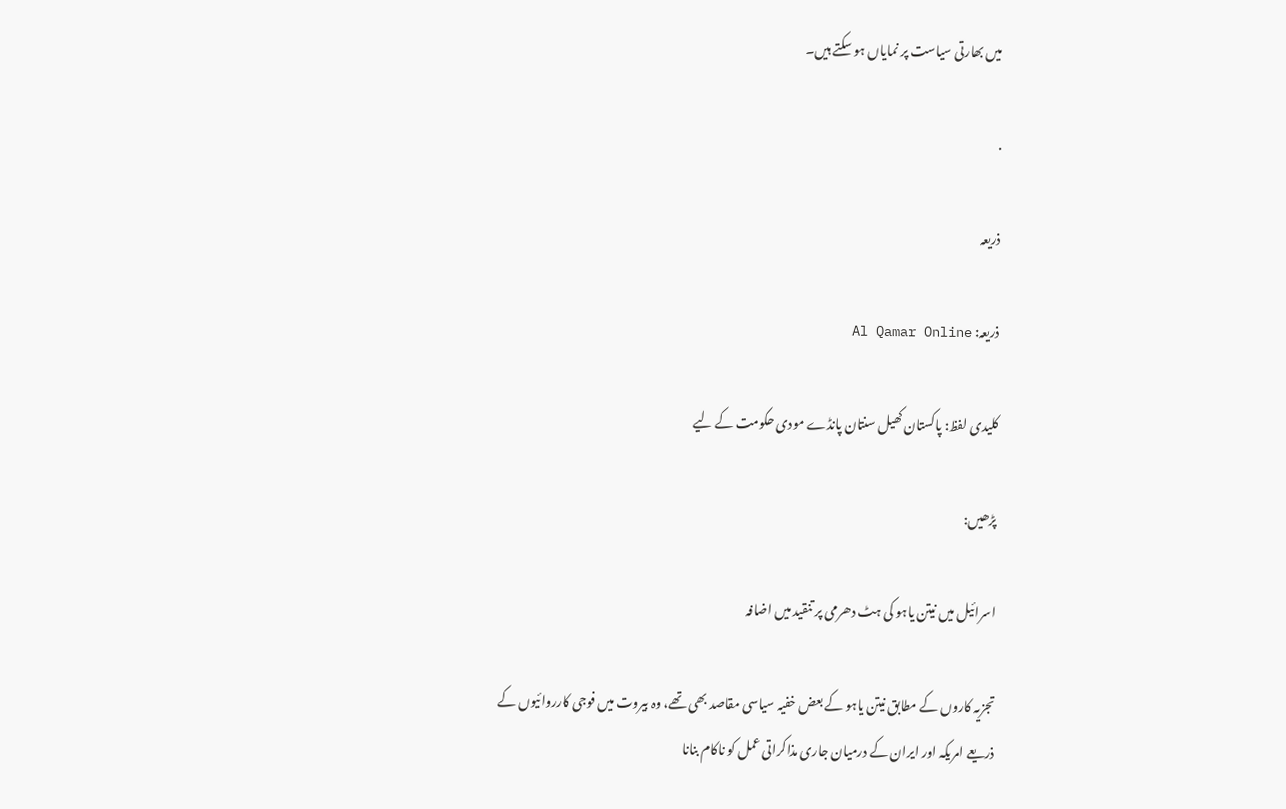میں بھارتی سیاست پر نمایاں ہو سکتے ہیں۔

.

ذریعہ

ذریعہ: Al Qamar Online

کلیدی لفظ: پاکستان کھیل سنتان پانڈے مودی حکومت کے لیے

پڑھیں:

اسرائیل میں نیتن یاہو کی ہٹ دھرمی پر تنقید میں اضافہ

تجزیہ کاروں کے مطابق نیتن یاہو کے بعض خفیہ سیاسی مقاصد بھی تھے، وہ بیروت میں فوجی کارروائیوں کے ذریعے امریکہ اور ایران کے درمیان جاری مذاکراتی عمل کو ناکام بنانا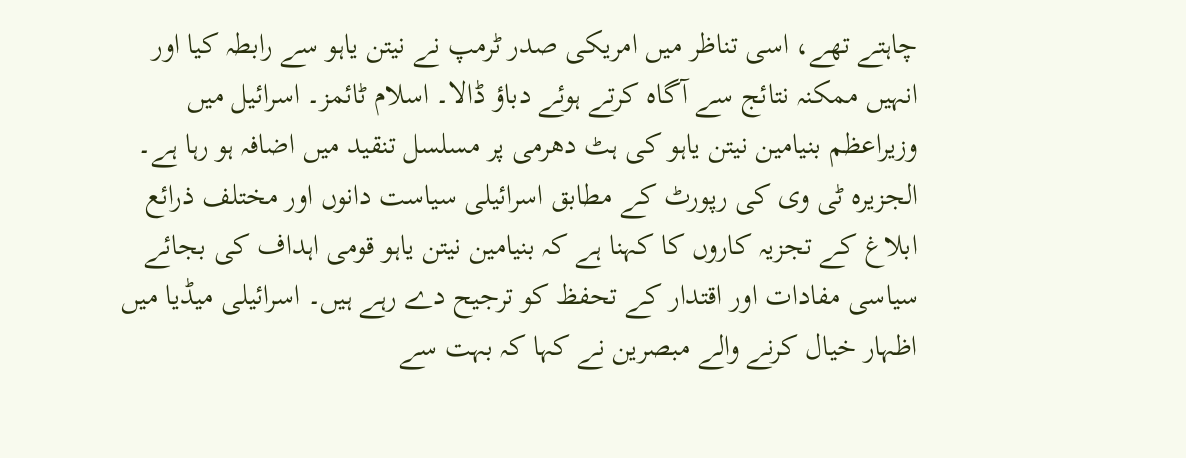چاہتے تھے، اسی تناظر میں امریکی صدر ٹرمپ نے نیتن یاہو سے رابطہ کیا اور انہیں ممکنہ نتائج سے آگاہ کرتے ہوئے دباؤ ڈالا۔ اسلام ٹائمز۔ اسرائیل میں وزیراعظم بنیامین نیتن یاہو کی ہٹ دھرمی پر مسلسل تنقید میں اضافہ ہو رہا ہے۔ الجزیرہ ٹی وی کی رپورٹ کے مطابق اسرائیلی سیاست دانوں اور مختلف ذرائع ابلاغ کے تجزیہ کاروں کا کہنا ہے کہ بنیامین نیتن یاہو قومی اہداف کی بجائے سیاسی مفادات اور اقتدار کے تحفظ کو ترجیح دے رہے ہیں۔ اسرائیلی میڈیا میں اظہار خیال کرنے والے مبصرین نے کہا کہ بہت سے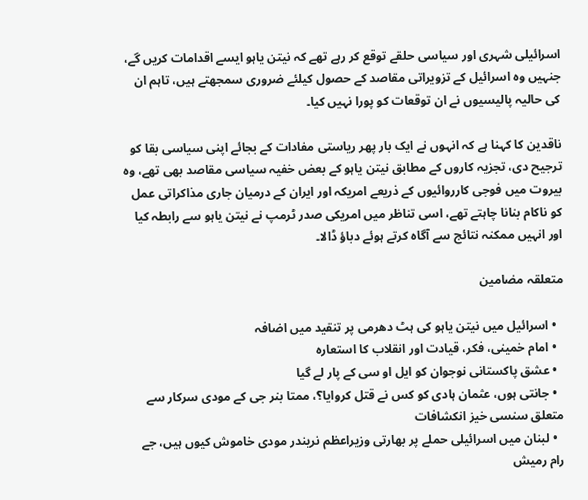اسرائیلی شہری اور سیاسی حلقے توقع کر رہے تھے کہ نیتن یاہو ایسے اقدامات کریں گے، جنہیں وہ اسرائیل کے تزویراتی مقاصد کے حصول کیلئے ضروری سمجھتے ہیں، تاہم ان کی حالیہ پالیسیوں نے ان توقعات کو پورا نہیں کیا۔

ناقدین کا کہنا ہے کہ انہوں نے ایک بار پھر ریاستی مفادات کے بجائے اپنی سیاسی بقا کو ترجیح دی، تجزیہ کاروں کے مطابق نیتن یاہو کے بعض خفیہ سیاسی مقاصد بھی تھے، وہ بیروت میں فوجی کارروائیوں کے ذریعے امریکہ اور ایران کے درمیان جاری مذاکراتی عمل کو ناکام بنانا چاہتے تھے، اسی تناظر میں امریکی صدر ٹرمپ نے نیتن یاہو سے رابطہ کیا اور انہیں ممکنہ نتائج سے آگاہ کرتے ہوئے دباؤ ڈالا۔

متعلقہ مضامین

  • اسرائیل میں نیتن یاہو کی ہٹ دھرمی پر تنقید میں اضافہ
  • امام خمینی، فکر، قیادت اور انقلاب کا استعارہ
  • عشق پاکستانی نوجوان کو ایل او سی کے پار لے گیا
  • جانتی ہوں، عثمان ہادی کو کس نے قتل کروایا؟، ممتا بنر جی کے مودی سرکار سے متعلق سنسی خیز انکشافات
  • لبنان میں اسرائیلی حملے پر بھارتی وزیراعظم نریندر مودی خاموش کیوں ہیں، جے رام رمیش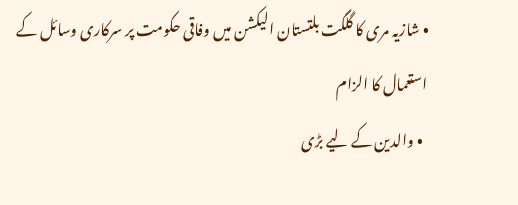• شازیہ مری کا گلگت بلتستان الیکشن میں وفاقی حکومت پر سرکاری وسائل کے استعمال کا الزام
  • والدین کے لیے بڑی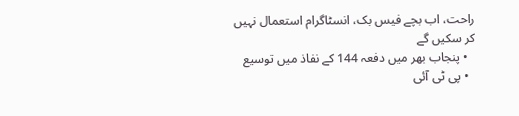راحت، اب بچے فیس بک، انسٹاگرام استعمال نہیں کر سکیں گے
  • پنجاب بھر میں دفعہ 144 کے نفاذ میں توسیع
  • پی ٹی آئی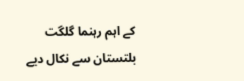کے اہم رہنما گلگت بلتستان سے نکال دیے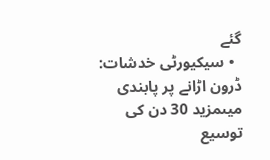گئے
  • سیکیورٹی خدشات: ڈرون اڑانے پر پابندی میںمزید 30 دن کی توسیع